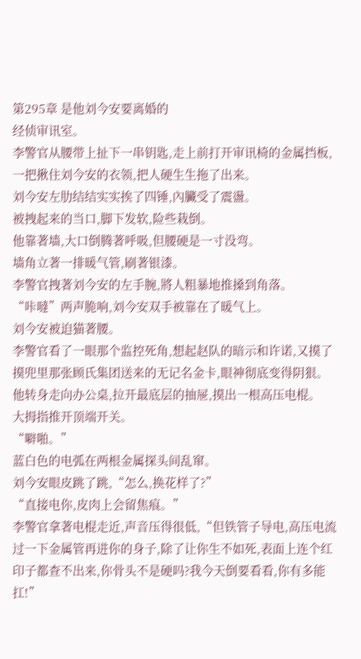第295章 是他刘今安要离婚的
经侦审讯室。
李警官从腰带上扯下一串钥匙,走上前打开审讯椅的金属挡板,一把揪住刘今安的衣领,把人硬生生拖了出来。
刘今安左肋结结实实挨了四锤,內臟受了震盪。
被拽起来的当口,脚下发软,险些栽倒。
他靠著墙,大口倒腾著呼吸,但腰硬是一寸没弯。
墙角立著一排暖气管,刷著银漆。
李警官拽著刘今安的左手腕,將人粗暴地推搡到角落。
“咔噠”两声脆响,刘今安双手被靠在了暖气上。
刘今安被迫猫著腰。
李警官看了一眼那个监控死角,想起赵队的暗示和许诺,又摸了摸兜里那张顾氏集团送来的无记名金卡,眼神彻底变得阴狠。
他转身走向办公桌,拉开最底层的抽屉,摸出一根高压电棍。
大拇指推开顶端开关。
“噼啪。”
蓝白色的电弧在两根金属探头间乱窜。
刘今安眼皮跳了跳,“怎么,换花样了?”
“直接电你,皮肉上会留焦痕。”
李警官拿著电棍走近,声音压得很低,“但铁管子导电,高压电流过一下金属管再进你的身子,除了让你生不如死,表面上连个红印子都查不出来,你骨头不是硬吗?我今天倒要看看,你有多能扛!”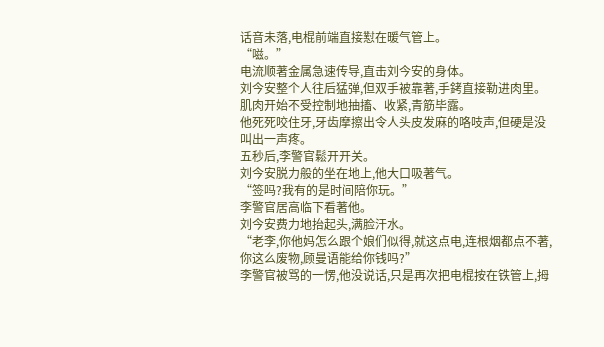话音未落,电棍前端直接懟在暖气管上。
“嗞。”
电流顺著金属急速传导,直击刘今安的身体。
刘今安整个人往后猛弹,但双手被靠著,手銬直接勒进肉里。
肌肉开始不受控制地抽搐、收紧,青筋毕露。
他死死咬住牙,牙齿摩擦出令人头皮发麻的咯吱声,但硬是没叫出一声疼。
五秒后,李警官鬆开开关。
刘今安脱力般的坐在地上,他大口吸著气。
“签吗?我有的是时间陪你玩。”
李警官居高临下看著他。
刘今安费力地抬起头,满脸汗水。
“老李,你他妈怎么跟个娘们似得,就这点电,连根烟都点不著,你这么废物,顾曼语能给你钱吗?”
李警官被骂的一愣,他没说话,只是再次把电棍按在铁管上,拇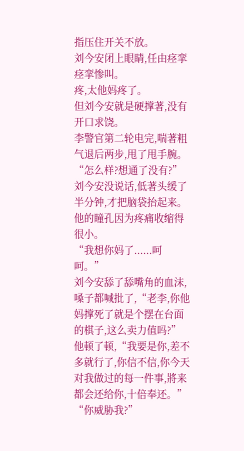指压住开关不放。
刘今安闭上眼睛,任由痉挛痉挛惨叫。
疼,太他妈疼了。
但刘今安就是硬撑著,没有开口求饶。
李警官第二轮电完,喘著粗气退后两步,甩了甩手腕。
“怎么样?想通了没有?”
刘今安没说话,低著头缓了半分钟,才把脑袋抬起来。
他的瞳孔因为疼痛收缩得很小。
“我想你妈了......呵呵。”
刘今安舔了舔嘴角的血沫,嗓子都喊批了,“老李,你他妈撑死了就是个摆在台面的棋子,这么卖力值吗?”
他顿了顿,“我要是你,差不多就行了,你信不信,你今天对我做过的每一件事,將来都会还给你,十倍奉还。”
“你威胁我?”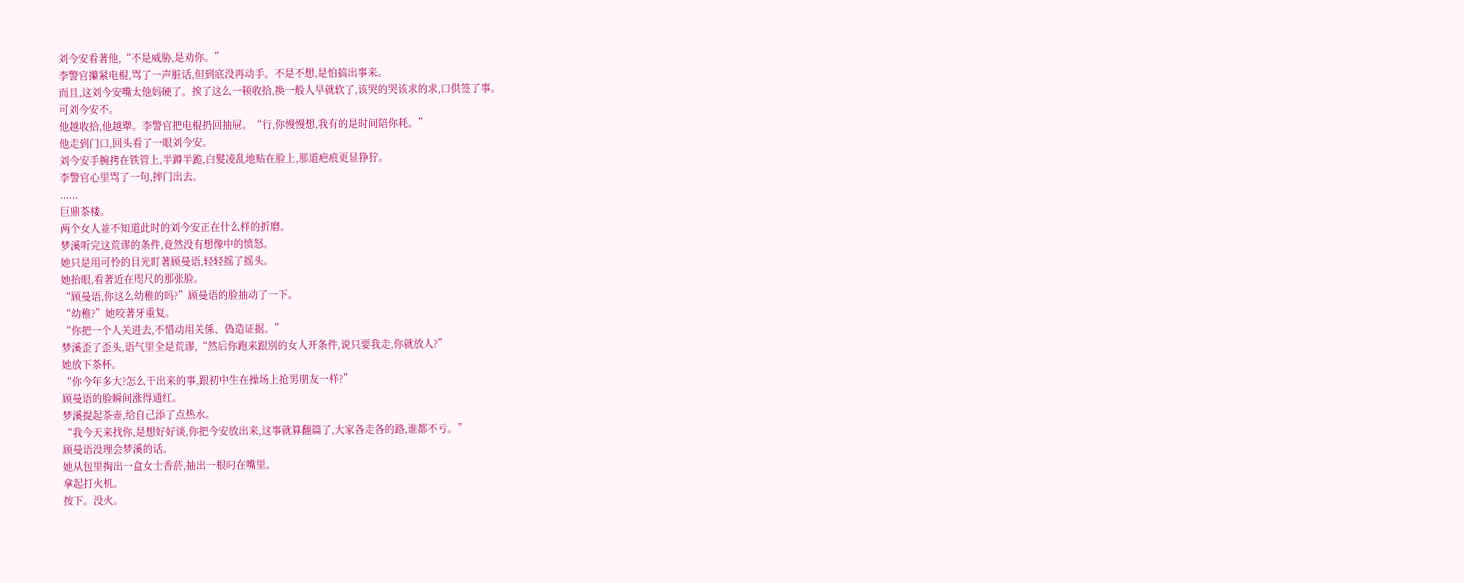刘今安看著他,“不是威胁,是劝你。”
李警官攥紧电棍,骂了一声脏话,但到底没再动手。不是不想,是怕搞出事来。
而且,这刘今安嘴太他妈硬了。挨了这么一顿收拾,换一般人早就软了,该哭的哭该求的求,口供签了事。
可刘今安不。
他越收拾,他越犟。李警官把电棍扔回抽屉。“行,你慢慢想,我有的是时间陪你耗。”
他走到门口,回头看了一眼刘今安。
刘今安手腕拷在铁管上,半蹲半跪,白髮凌乱地贴在脸上,那道疤痕更显狰狞。
李警官心里骂了一句,摔门出去。
......
巨鼎茶楼。
两个女人並不知道此时的刘今安正在什么样的折磨。
梦溪听完这荒谬的条件,竟然没有想像中的愤怒。
她只是用可怜的目光盯著顾曼语,轻轻摇了摇头。
她抬眼,看著近在咫尺的那张脸。
“顾曼语,你这么幼稚的吗?”顾曼语的脸抽动了一下。
“幼稚?”她咬著牙重复。
“你把一个人关进去,不惜动用关係、偽造证据。”
梦溪歪了歪头,语气里全是荒谬,“然后你跑来跟別的女人开条件,说只要我走,你就放人?”
她放下茶杯。
“你今年多大?怎么干出来的事,跟初中生在操场上抢男朋友一样?”
顾曼语的脸瞬间涨得通红。
梦溪提起茶壶,给自己添了点热水。
“我今天来找你,是想好好谈,你把今安放出来,这事就算翻篇了,大家各走各的路,谁都不亏。”
顾曼语没理会梦溪的话。
她从包里掏出一盒女士香菸,抽出一根叼在嘴里。
拿起打火机。
按下。没火。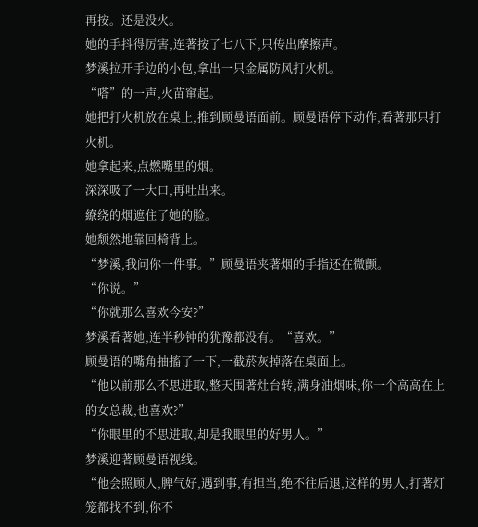再按。还是没火。
她的手抖得厉害,连著按了七八下,只传出摩擦声。
梦溪拉开手边的小包,拿出一只金属防风打火机。
“嗒”的一声,火苗窜起。
她把打火机放在桌上,推到顾曼语面前。顾曼语停下动作,看著那只打火机。
她拿起来,点燃嘴里的烟。
深深吸了一大口,再吐出来。
繚绕的烟遮住了她的脸。
她颓然地靠回椅背上。
“梦溪,我问你一件事。”顾曼语夹著烟的手指还在微颤。
“你说。”
“你就那么喜欢今安?”
梦溪看著她,连半秒钟的犹豫都没有。“喜欢。”
顾曼语的嘴角抽搐了一下,一截菸灰掉落在桌面上。
“他以前那么不思进取,整天围著灶台转,满身油烟味,你一个高高在上的女总裁,也喜欢?”
“你眼里的不思进取,却是我眼里的好男人。”
梦溪迎著顾曼语视线。
“他会照顾人,脾气好,遇到事,有担当,绝不往后退,这样的男人,打著灯笼都找不到,你不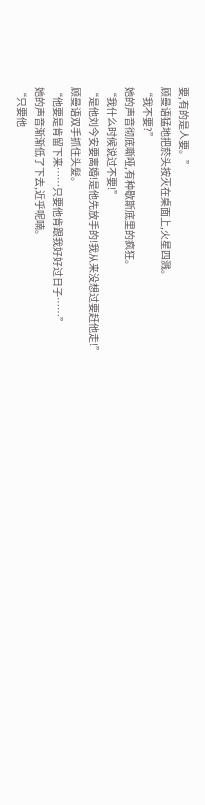要,有的是人要。”
顾曼语猛地把菸头按灭在桌面上,火星四溅。
“我不要?”
她的声音彻底嘶哑,有种歇斯底里的疯狂。
“我什么时候说过不要!”
“是他刘今安要离婚!是他先放手的!我从来没想过要赶他走!”
顾曼语双手抓住头髮。
“他要是肯留下来……只要他肯跟我好好过日子……”
她的声音渐渐低了下去,近乎呢喃。
“只要他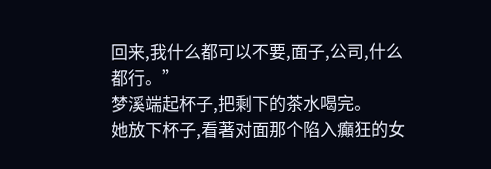回来,我什么都可以不要,面子,公司,什么都行。”
梦溪端起杯子,把剩下的茶水喝完。
她放下杯子,看著对面那个陷入癲狂的女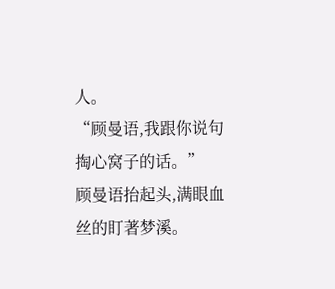人。
“顾曼语,我跟你说句掏心窝子的话。”
顾曼语抬起头,满眼血丝的盯著梦溪。